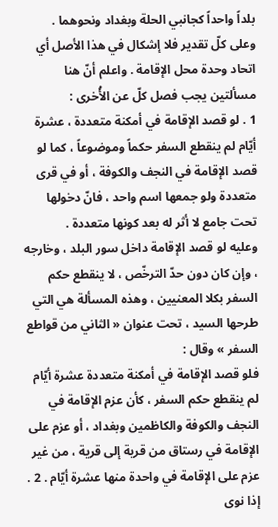بلداً واحداً كجانبي الحلة وبغداد ونحوهما .
وعلى كلّ تقدير فلا إشكال في هذا الأصل أي اتحاد وحدة محل الإقامة . واعلم أنّ هنا مسألتين يجب فصل كلّ عن الأُخرى :
1 . لو قصد الإقامة في أمكنة متعددة ، عشرة أيّام لم ينقطع السفر حكماً وموضوعاً ، كما لو قصد الإقامة في النجف والكوفة ، أو في قرى متعددة ولو جمعها اسم واحد ، فانّ دخولها تحت جامع لا أثر له بعد كونها متعددة .
وعليه لو قصد الإقامة داخل سور البلد ، وخارجه ، وإن كان دون حدّ الترخّص ، لا ينقطع حكم السفر بكلا المعنيين ، وهذه المسألة هي التي طرحها السيد ، تحت عنوان « الثاني من قواطع السفر » وقال :
فلو قصد الإقامة في أمكنة متعددة عشرة أيّام لم ينقطع حكم السفر ، كأن عزم الإقامة في النجف والكوفة والكاظمين وبغداد ، أو عزم على الإقامة في رستاق من قرية إلى قرية ، من غير عزم على الإقامة في واحدة منها عشرة أيّام . 2 . إذا نوى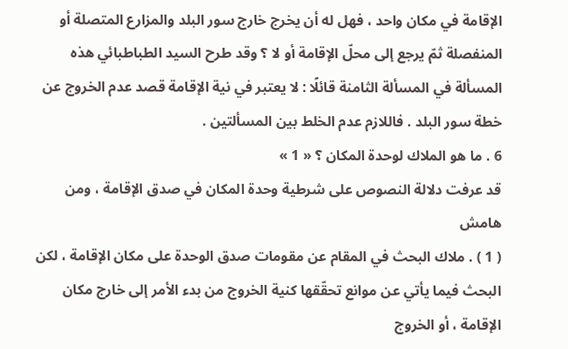الإقامة في مكان واحد ، فهل له أن يخرج خارج سور البلد والمزارع المتصلة أو المنفصلة ثمّ يرجع إلى محلّ الإقامة أو لا ؟ وقد طرح السيد الطباطبائي هذه المسألة في المسألة الثامنة قائلًا : لا يعتبر في نية الإقامة قصد عدم الخروج عن خطة سور البلد . فاللازم عدم الخلط بين المسألتين .
6 . ما هو الملاك لوحدة المكان ؟ « 1 »
قد عرفت دلالة النصوص على شرطية وحدة المكان في صدق الإقامة ، ومن
هامش
( 1 ) . ملاك البحث في المقام عن مقومات صدق الوحدة على مكان الإقامة ، لكن البحث فيما يأتي عن موانع تحقّقها كنية الخروج من بدء الأمر إلى خارج مكان الإقامة ، أو الخروج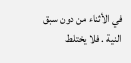في الأثناء من دون سبق النية . فلا يختلط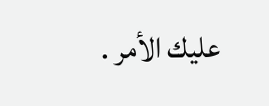عليك الأمر .